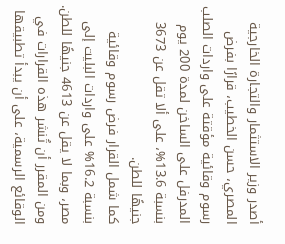أصدر وزير الاستثمار والتجارة الخارجية المصري، حسن الخطيب، قرارًا بفرض رسوم وقائية مؤقتة على واردات الصلب المدرفل على الساخن لمدة 200 يوم بنسبة 13.6%، على ألا تقل عن 3673 جنيهًا للطن.
كما شمل القرار فرض رسوم وقائية بنسبة 16.2% على واردات البليت إلى مصر، وبما لا يقل عن 4613 جنيهًا للطن.
ومن المقرر أن تُنشر هذه القرارات في الوقائع الرسمية، على أن يبدأ تطبيقها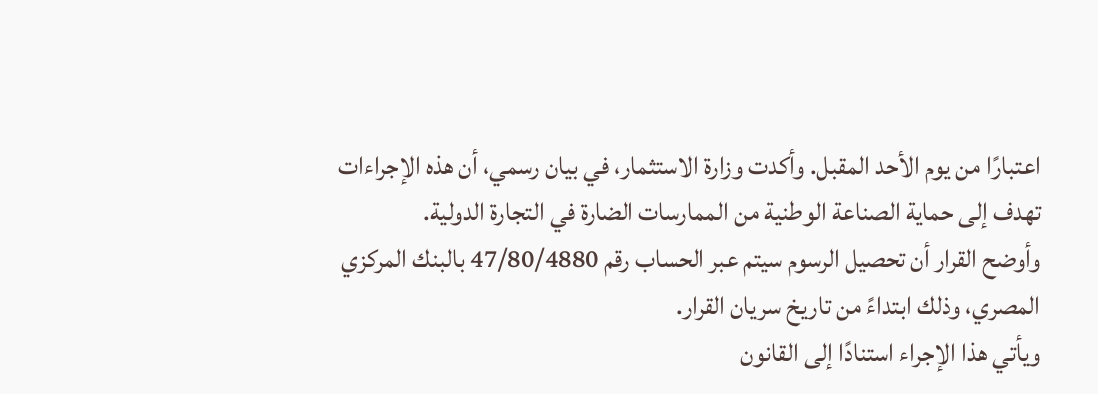اعتبارًا من يوم الأحد المقبل. وأكدت وزارة الاستثمار، في بيان رسمي، أن هذه الإجراءات تهدف إلى حماية الصناعة الوطنية من الممارسات الضارة في التجارة الدولية.
وأوضح القرار أن تحصيل الرسوم سيتم عبر الحساب رقم 47/80/4880 بالبنك المركزي المصري، وذلك ابتداءً من تاريخ سريان القرار.
ويأتي هذا الإجراء استنادًا إلى القانون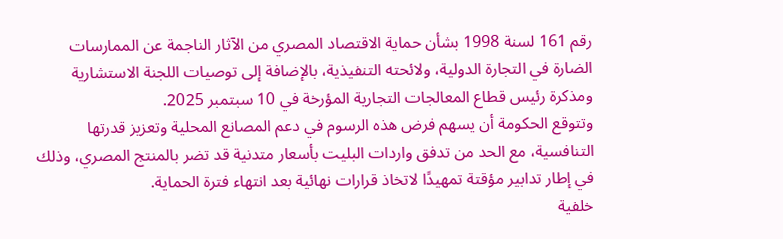رقم 161 لسنة 1998 بشأن حماية الاقتصاد المصري من الآثار الناجمة عن الممارسات الضارة في التجارة الدولية، ولائحته التنفيذية، بالإضافة إلى توصيات اللجنة الاستشارية ومذكرة رئيس قطاع المعالجات التجارية المؤرخة في 10 سبتمبر 2025.
وتتوقع الحكومة أن يسهم فرض هذه الرسوم في دعم المصانع المحلية وتعزيز قدرتها التنافسية، مع الحد من تدفق واردات البليت بأسعار متدنية قد تضر بالمنتج المصري، وذلك في إطار تدابير مؤقتة تمهيدًا لاتخاذ قرارات نهائية بعد انتهاء فترة الحماية.
خلفية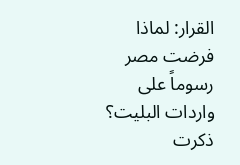القرار: لماذا فرضت مصر رسوماً على واردات البليت؟
ذكرت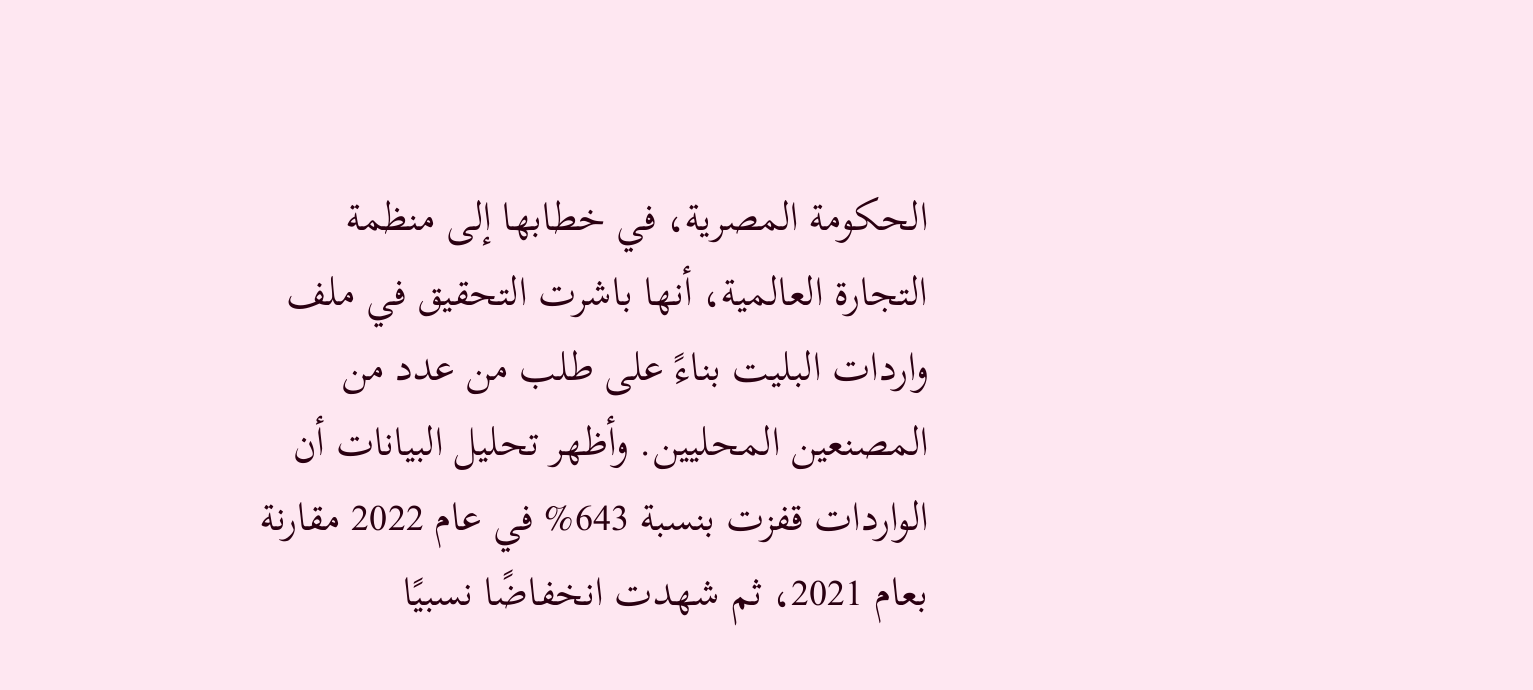الحكومة المصرية، في خطابها إلى منظمة التجارة العالمية، أنها باشرت التحقيق في ملف واردات البليت بناءً على طلب من عدد من المصنعين المحليين. وأظهر تحليل البيانات أن الواردات قفزت بنسبة 643% في عام 2022 مقارنة بعام 2021، ثم شهدت انخفاضًا نسبيًا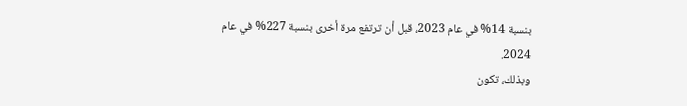بنسبة 14% في عام 2023، قبل أن ترتفع مرة أخرى بنسبة 227% في عام 2024.
وبذلك، تكون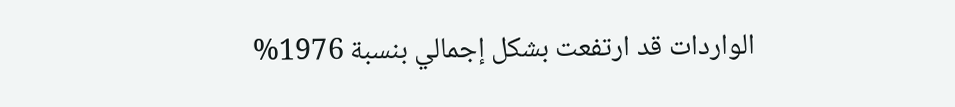الواردات قد ارتفعت بشكل إجمالي بنسبة 1976%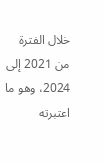خلال الفترة من 2021 إلى 2024، وهو ما اعتبرته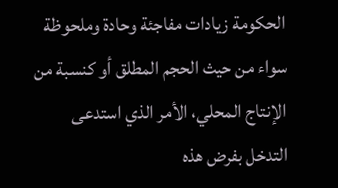الحكومة زيادات مفاجئة وحادة وملحوظة سواء من حيث الحجم المطلق أو كنسبة من الإنتاج المحلي، الأمر الذي استدعى التدخل بفرض هذه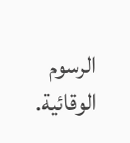الرسوم الوقائية.